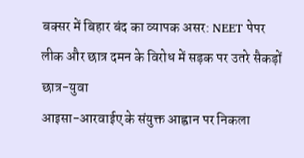बक्सर में बिहार बंद का व्यापक असर: NEET पेपर लीक और छात्र दमन के विरोध में सड़क पर उतरे सैकड़ों छात्र-युवा
आइसा-आरवाईए के संयुक्त आह्वान पर निकला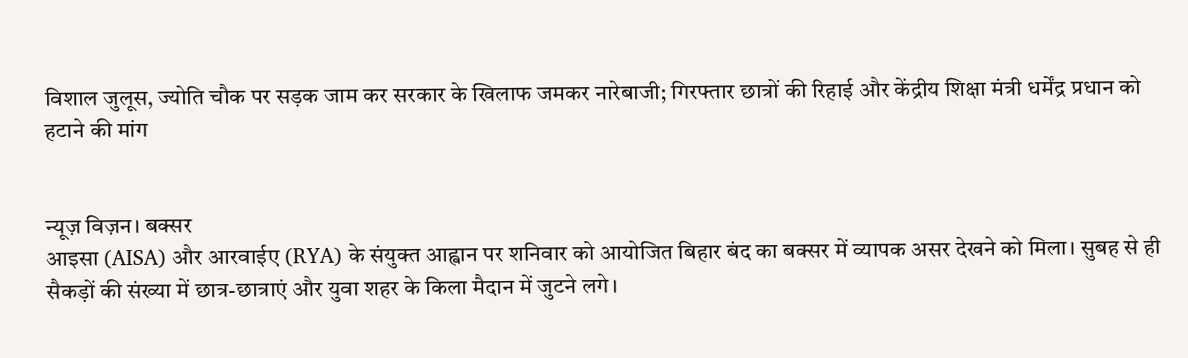विशाल जुलूस, ज्योति चौक पर सड़क जाम कर सरकार के खिलाफ जमकर नारेबाजी; गिरफ्तार छात्रों की रिहाई और केंद्रीय शिक्षा मंत्री धर्मेंद्र प्रधान को हटाने की मांग


न्यूज़ विज़न। बक्सर
आइसा (AISA) और आरवाईए (RYA) के संयुक्त आह्वान पर शनिवार को आयोजित बिहार बंद का बक्सर में व्यापक असर देखने को मिला। सुबह से ही सैकड़ों की संख्या में छात्र-छात्राएं और युवा शहर के किला मैदान में जुटने लगे।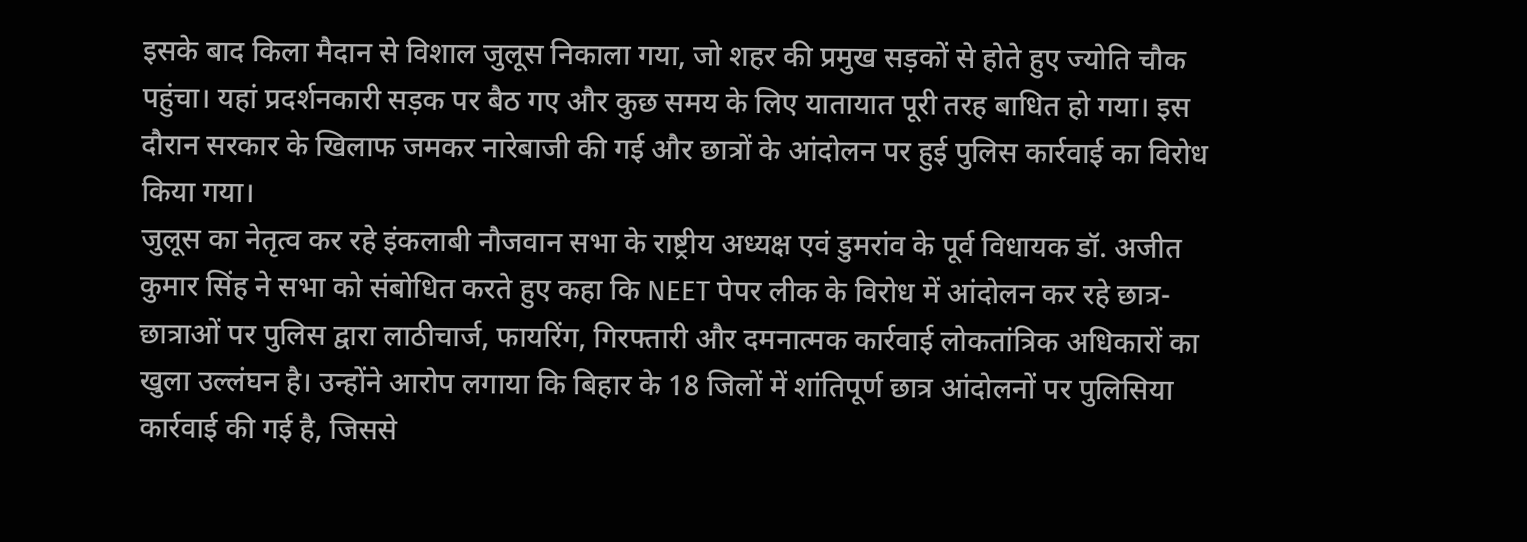इसके बाद किला मैदान से विशाल जुलूस निकाला गया, जो शहर की प्रमुख सड़कों से होते हुए ज्योति चौक पहुंचा। यहां प्रदर्शनकारी सड़क पर बैठ गए और कुछ समय के लिए यातायात पूरी तरह बाधित हो गया। इस दौरान सरकार के खिलाफ जमकर नारेबाजी की गई और छात्रों के आंदोलन पर हुई पुलिस कार्रवाई का विरोध किया गया।
जुलूस का नेतृत्व कर रहे इंकलाबी नौजवान सभा के राष्ट्रीय अध्यक्ष एवं डुमरांव के पूर्व विधायक डॉ. अजीत कुमार सिंह ने सभा को संबोधित करते हुए कहा कि NEET पेपर लीक के विरोध में आंदोलन कर रहे छात्र-छात्राओं पर पुलिस द्वारा लाठीचार्ज, फायरिंग, गिरफ्तारी और दमनात्मक कार्रवाई लोकतांत्रिक अधिकारों का खुला उल्लंघन है। उन्होंने आरोप लगाया कि बिहार के 18 जिलों में शांतिपूर्ण छात्र आंदोलनों पर पुलिसिया कार्रवाई की गई है, जिससे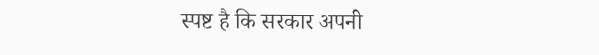स्पष्ट है कि सरकार अपनी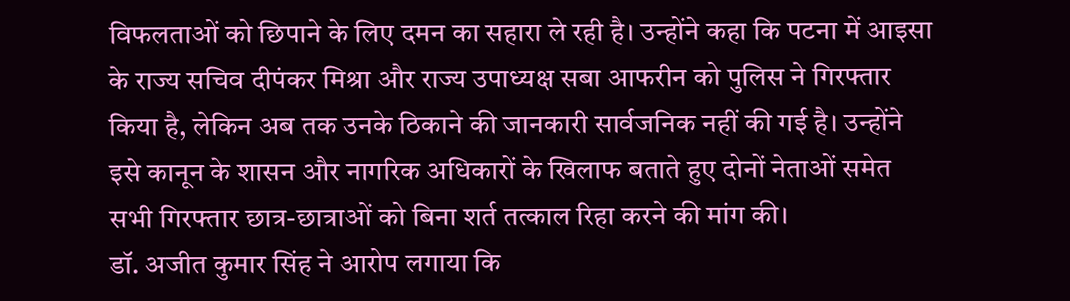विफलताओं को छिपाने के लिए दमन का सहारा ले रही है। उन्होंने कहा कि पटना में आइसा के राज्य सचिव दीपंकर मिश्रा और राज्य उपाध्यक्ष सबा आफरीन को पुलिस ने गिरफ्तार किया है, लेकिन अब तक उनके ठिकाने की जानकारी सार्वजनिक नहीं की गई है। उन्होंने इसे कानून के शासन और नागरिक अधिकारों के खिलाफ बताते हुए दोनों नेताओं समेत सभी गिरफ्तार छात्र-छात्राओं को बिना शर्त तत्काल रिहा करने की मांग की।
डॉ. अजीत कुमार सिंह ने आरोप लगाया कि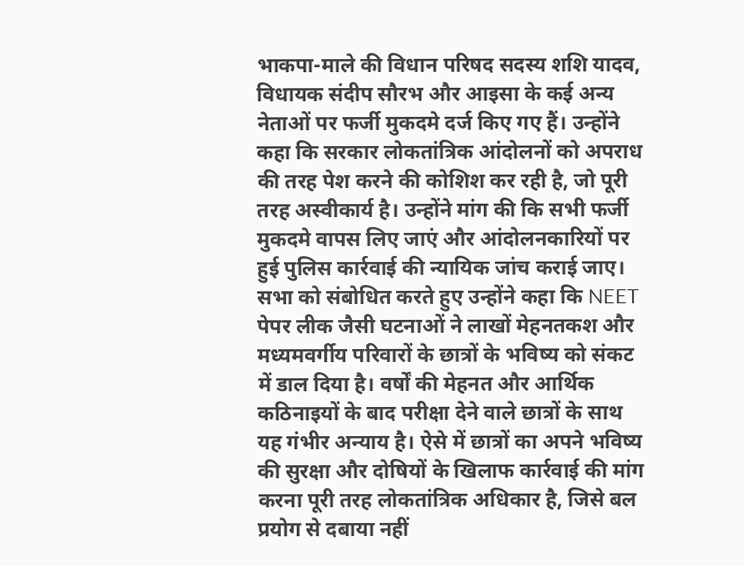भाकपा-माले की विधान परिषद सदस्य शशि यादव, विधायक संदीप सौरभ और आइसा के कई अन्य नेताओं पर फर्जी मुकदमे दर्ज किए गए हैं। उन्होंने कहा कि सरकार लोकतांत्रिक आंदोलनों को अपराध की तरह पेश करने की कोशिश कर रही है, जो पूरी तरह अस्वीकार्य है। उन्होंने मांग की कि सभी फर्जी मुकदमे वापस लिए जाएं और आंदोलनकारियों पर हुई पुलिस कार्रवाई की न्यायिक जांच कराई जाए। सभा को संबोधित करते हुए उन्होंने कहा कि NEET पेपर लीक जैसी घटनाओं ने लाखों मेहनतकश और मध्यमवर्गीय परिवारों के छात्रों के भविष्य को संकट में डाल दिया है। वर्षों की मेहनत और आर्थिक कठिनाइयों के बाद परीक्षा देने वाले छात्रों के साथ यह गंभीर अन्याय है। ऐसे में छात्रों का अपने भविष्य की सुरक्षा और दोषियों के खिलाफ कार्रवाई की मांग करना पूरी तरह लोकतांत्रिक अधिकार है, जिसे बल प्रयोग से दबाया नहीं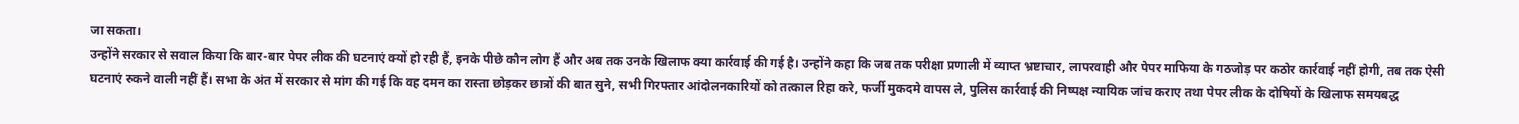जा सकता।
उन्होंने सरकार से सवाल किया कि बार-बार पेपर लीक की घटनाएं क्यों हो रही हैं, इनके पीछे कौन लोग हैं और अब तक उनके खिलाफ क्या कार्रवाई की गई है। उन्होंने कहा कि जब तक परीक्षा प्रणाली में व्याप्त भ्रष्टाचार, लापरवाही और पेपर माफिया के गठजोड़ पर कठोर कार्रवाई नहीं होगी, तब तक ऐसी घटनाएं रुकने वाली नहीं हैं। सभा के अंत में सरकार से मांग की गई कि वह दमन का रास्ता छोड़कर छात्रों की बात सुने, सभी गिरफ्तार आंदोलनकारियों को तत्काल रिहा करे, फर्जी मुकदमे वापस ले, पुलिस कार्रवाई की निष्पक्ष न्यायिक जांच कराए तथा पेपर लीक के दोषियों के खिलाफ समयबद्ध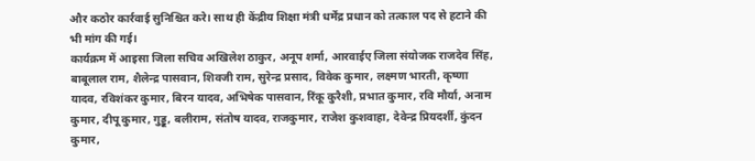और कठोर कार्रवाई सुनिश्चित करे। साथ ही केंद्रीय शिक्षा मंत्री धर्मेंद्र प्रधान को तत्काल पद से हटाने की भी मांग की गई।
कार्यक्रम में आइसा जिला सचिव अखिलेश ठाकुर, अनूप शर्मा, आरवाईए जिला संयोजक राजदेव सिंह, बाबूलाल राम, शैलेन्द्र पासवान, शिवजी राम, सुरेन्द्र प्रसाद, विवेक कुमार, लक्ष्मण भारती, कृष्णा यादव, रविशंकर कुमार, बिरन यादव, अभिषेक पासवान, रिंकू कुरैशी, प्रभात कुमार, रवि मौर्या, अनाम कुमार, दीपू कुमार, गुड्डू, बलीराम, संतोष यादव, राजकुमार, राजेश कुशवाहा, देवेन्द्र प्रियदर्शी, कुंदन कुमार,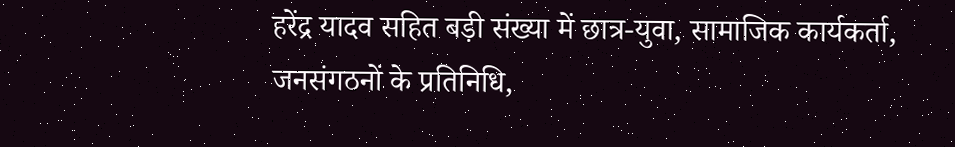हरेंद्र यादव सहित बड़ी संख्या में छात्र-युवा, सामाजिक कार्यकर्ता, जनसंगठनों के प्रतिनिधि,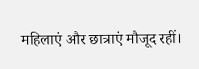महिलाएं और छात्राएं मौजूद रहीं।